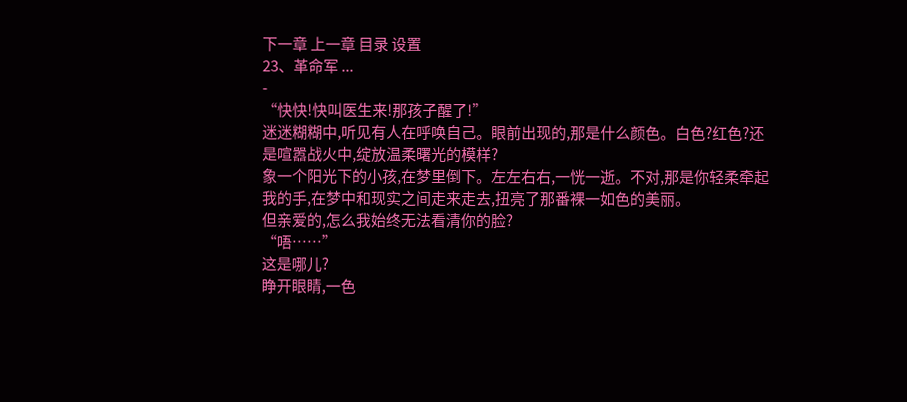下一章 上一章 目录 设置
23、革命军 ...
-
“快快!快叫医生来!那孩子醒了!”
迷迷糊糊中,听见有人在呼唤自己。眼前出现的,那是什么颜色。白色?红色?还是喧嚣战火中,绽放温柔曙光的模样?
象一个阳光下的小孩,在梦里倒下。左左右右,一恍一逝。不对,那是你轻柔牵起我的手,在梦中和现实之间走来走去,扭亮了那番裸一如色的美丽。
但亲爱的,怎么我始终无法看清你的脸?
“唔……”
这是哪儿?
睁开眼睛,一色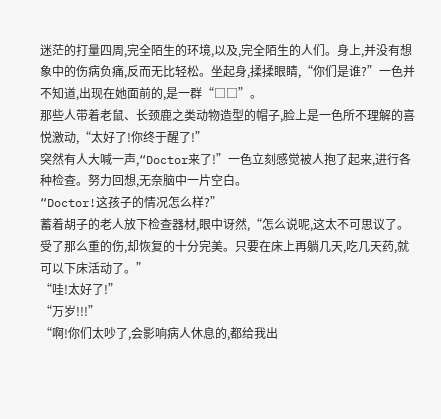迷茫的打量四周,完全陌生的环境,以及,完全陌生的人们。身上,并没有想象中的伤病负痛,反而无比轻松。坐起身,揉揉眼睛,“你们是谁?”一色并不知道,出现在她面前的,是一群“□□”。
那些人带着老鼠、长颈鹿之类动物造型的帽子,脸上是一色所不理解的喜悦激动,“太好了!你终于醒了!”
突然有人大喊一声,“Doctor来了!”一色立刻感觉被人抱了起来,进行各种检查。努力回想,无奈脑中一片空白。
“Doctor!这孩子的情况怎么样?”
蓄着胡子的老人放下检查器材,眼中讶然,“怎么说呢,这太不可思议了。受了那么重的伤,却恢复的十分完美。只要在床上再躺几天,吃几天药,就可以下床活动了。”
“哇!太好了!”
“万岁!!!”
“啊!你们太吵了,会影响病人休息的,都给我出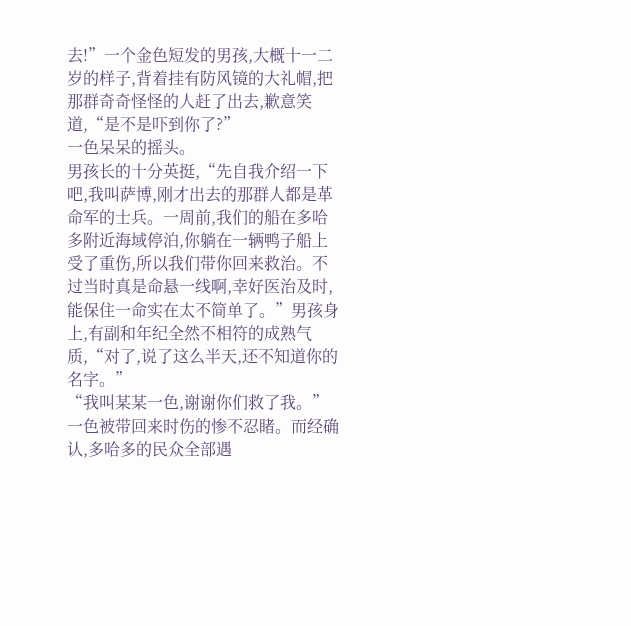去!”一个金色短发的男孩,大概十一二岁的样子,背着挂有防风镜的大礼帽,把那群奇奇怪怪的人赶了出去,歉意笑道,“是不是吓到你了?”
一色呆呆的摇头。
男孩长的十分英挺,“先自我介绍一下吧,我叫萨博,刚才出去的那群人都是革命军的士兵。一周前,我们的船在多哈多附近海域停泊,你躺在一辆鸭子船上受了重伤,所以我们带你回来救治。不过当时真是命悬一线啊,幸好医治及时,能保住一命实在太不简单了。”男孩身上,有副和年纪全然不相符的成熟气质,“对了,说了这么半天,还不知道你的名字。”
“我叫某某一色,谢谢你们救了我。”一色被带回来时伤的惨不忍睹。而经确认,多哈多的民众全部遇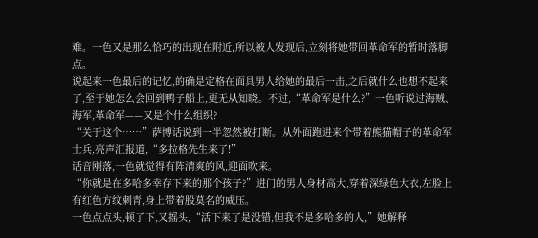难。一色又是那么恰巧的出现在附近,所以被人发现后,立刻将她带回革命军的暂时落脚点。
说起来一色最后的记忆,的确是定格在面具男人给她的最后一击,之后就什么也想不起来了,至于她怎么会回到鸭子船上,更无从知晓。不过,“革命军是什么?”一色听说过海贼、海军,革命军——又是个什么组织?
“关于这个……”萨博话说到一半忽然被打断。从外面跑进来个带着熊猫帽子的革命军士兵,亮声汇报道,“多拉格先生来了!”
话音刚落,一色就觉得有阵清爽的风,迎面吹来。
“你就是在多哈多幸存下来的那个孩子?”进门的男人身材高大,穿着深绿色大衣,左脸上有红色方纹刺青,身上带着股莫名的威压。
一色点点头,顿了下,又摇头,“活下来了是没错,但我不是多哈多的人,”她解释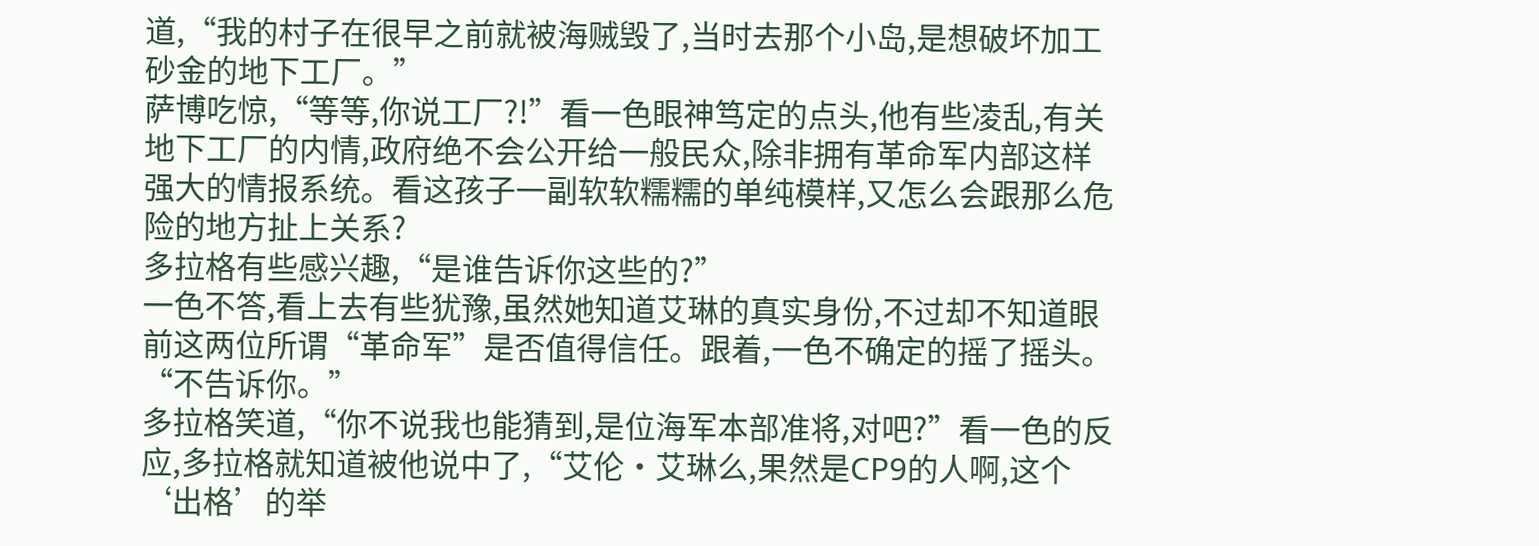道,“我的村子在很早之前就被海贼毁了,当时去那个小岛,是想破坏加工砂金的地下工厂。”
萨博吃惊,“等等,你说工厂?!”看一色眼神笃定的点头,他有些凌乱,有关地下工厂的内情,政府绝不会公开给一般民众,除非拥有革命军内部这样强大的情报系统。看这孩子一副软软糯糯的单纯模样,又怎么会跟那么危险的地方扯上关系?
多拉格有些感兴趣,“是谁告诉你这些的?”
一色不答,看上去有些犹豫,虽然她知道艾琳的真实身份,不过却不知道眼前这两位所谓“革命军”是否值得信任。跟着,一色不确定的摇了摇头。
“不告诉你。”
多拉格笑道,“你不说我也能猜到,是位海军本部准将,对吧?”看一色的反应,多拉格就知道被他说中了,“艾伦·艾琳么,果然是CP9的人啊,这个‘出格’的举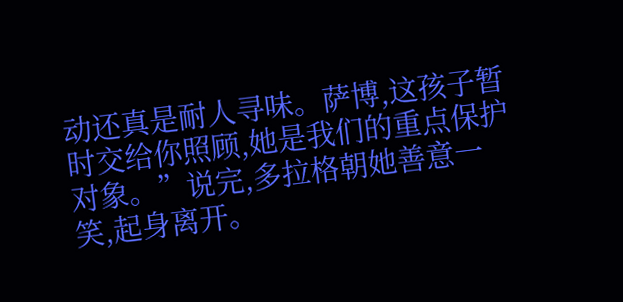动还真是耐人寻味。萨博,这孩子暂时交给你照顾,她是我们的重点保护对象。”说完,多拉格朝她善意一笑,起身离开。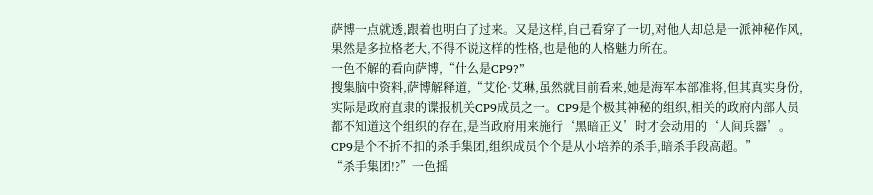萨博一点就透,跟着也明白了过来。又是这样,自己看穿了一切,对他人却总是一派神秘作风,果然是多拉格老大,不得不说这样的性格,也是他的人格魅力所在。
一色不解的看向萨博,“什么是CP9?”
搜集脑中资料,萨博解释道,“艾伦·艾琳,虽然就目前看来,她是海军本部准将,但其真实身份,实际是政府直隶的谍报机关CP9成员之一。CP9是个极其神秘的组织,相关的政府内部人员都不知道这个组织的存在,是当政府用来施行‘黑暗正义’时才会动用的‘人间兵器’。CP9是个不折不扣的杀手集团,组织成员个个是从小培养的杀手,暗杀手段高超。”
“杀手集团!?”一色摇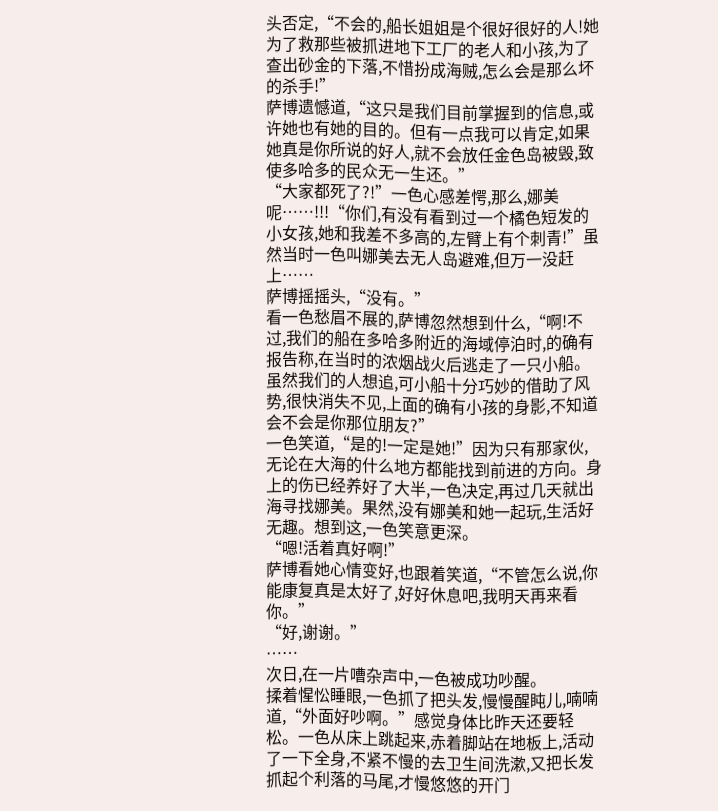头否定,“不会的,船长姐姐是个很好很好的人!她为了救那些被抓进地下工厂的老人和小孩,为了查出砂金的下落,不惜扮成海贼,怎么会是那么坏的杀手!”
萨博遗憾道,“这只是我们目前掌握到的信息,或许她也有她的目的。但有一点我可以肯定,如果她真是你所说的好人,就不会放任金色岛被毁,致使多哈多的民众无一生还。”
“大家都死了?!”一色心感差愕,那么,娜美呢……!!!“你们,有没有看到过一个橘色短发的小女孩,她和我差不多高的,左臂上有个刺青!”虽然当时一色叫娜美去无人岛避难,但万一没赶上……
萨博摇摇头,“没有。”
看一色愁眉不展的,萨博忽然想到什么,“啊!不过,我们的船在多哈多附近的海域停泊时,的确有报告称,在当时的浓烟战火后逃走了一只小船。虽然我们的人想追,可小船十分巧妙的借助了风势,很快消失不见,上面的确有小孩的身影,不知道会不会是你那位朋友?”
一色笑道,“是的!一定是她!”因为只有那家伙,无论在大海的什么地方都能找到前进的方向。身上的伤已经养好了大半,一色决定,再过几天就出海寻找娜美。果然,没有娜美和她一起玩,生活好无趣。想到这,一色笑意更深。
“嗯!活着真好啊!”
萨博看她心情变好,也跟着笑道,“不管怎么说,你能康复真是太好了,好好休息吧,我明天再来看你。”
“好,谢谢。”
……
次日,在一片嘈杂声中,一色被成功吵醒。
揉着惺忪睡眼,一色抓了把头发,慢慢醒盹儿,喃喃道,“外面好吵啊。”感觉身体比昨天还要轻松。一色从床上跳起来,赤着脚站在地板上,活动了一下全身,不紧不慢的去卫生间洗漱,又把长发抓起个利落的马尾,才慢悠悠的开门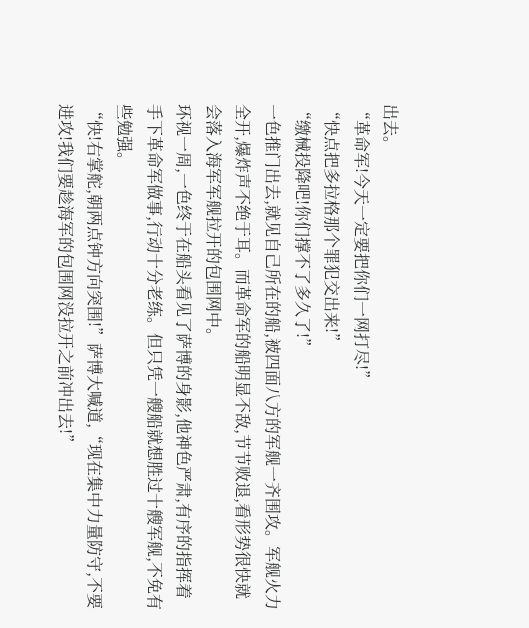出去。
“革命军!今天一定要把你们一网打尽!”
“快点把多拉格那个罪犯交出来!”
“缴械投降吧!你们撑不了多久了!”
一色推门出去,就见自己所在的船,被四面八方的军舰一齐围攻。军舰火力全开,爆炸声不绝于耳。而革命军的船明显不敌,节节败退,看形势很快就会落入海军军舰拉开的包围网中。
环视一周,一色终于在船头看见了萨博的身影,他神色严肃,有序的指挥着手下革命军做事,行动十分老练。但只凭一艘船就想胜过十艘军舰,不免有些勉强。
“快!右掌舵,朝两点钟方向突围!”萨博大喊道,“现在集中力量防守,不要进攻!我们要趁海军的包围网没拉开之前冲出去!”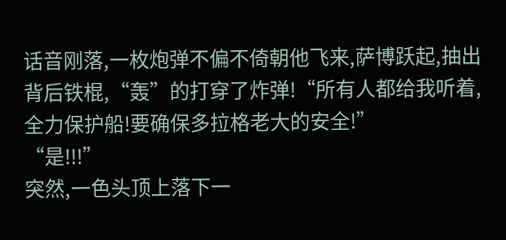话音刚落,一枚炮弹不偏不倚朝他飞来,萨博跃起,抽出背后铁棍,“轰”的打穿了炸弹!“所有人都给我听着,全力保护船!要确保多拉格老大的安全!”
“是!!!”
突然,一色头顶上落下一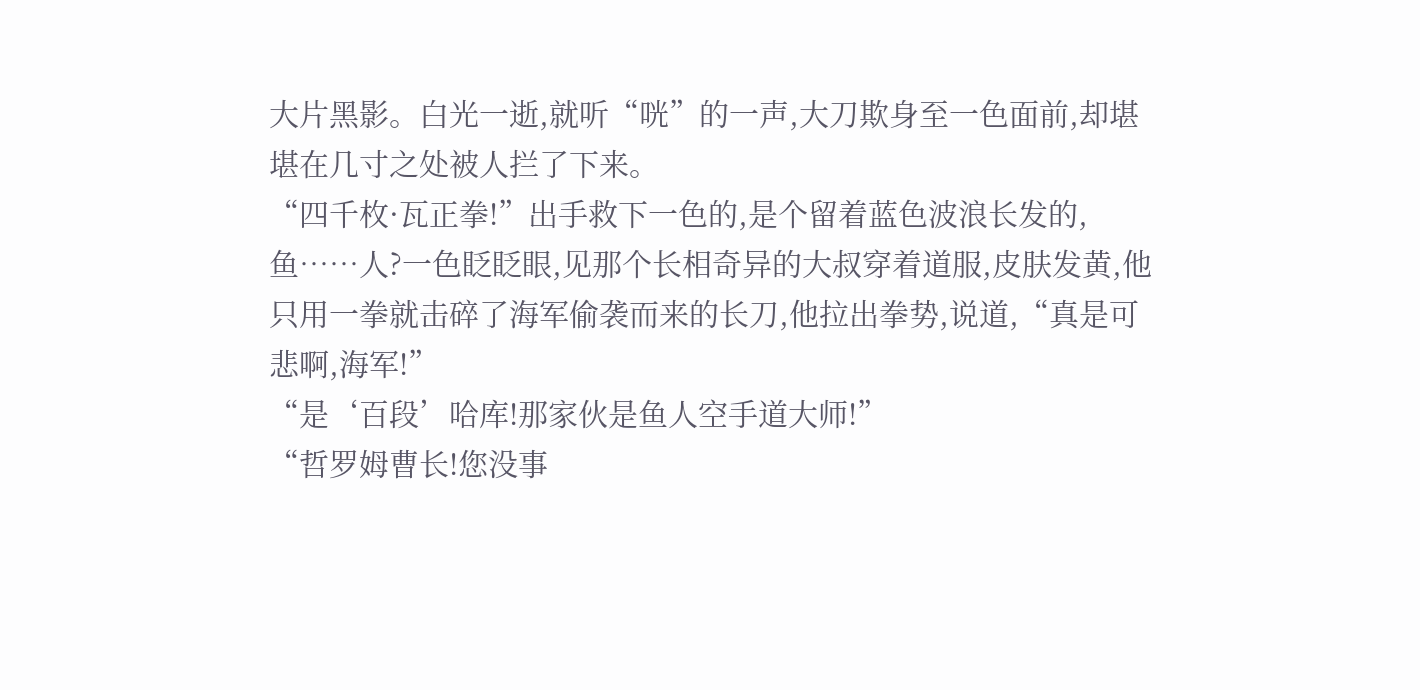大片黑影。白光一逝,就听“咣”的一声,大刀欺身至一色面前,却堪堪在几寸之处被人拦了下来。
“四千枚·瓦正拳!”出手救下一色的,是个留着蓝色波浪长发的,鱼……人?一色眨眨眼,见那个长相奇异的大叔穿着道服,皮肤发黄,他只用一拳就击碎了海军偷袭而来的长刀,他拉出拳势,说道,“真是可悲啊,海军!”
“是‘百段’哈库!那家伙是鱼人空手道大师!”
“哲罗姆曹长!您没事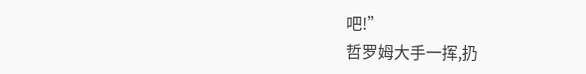吧!”
哲罗姆大手一挥,扔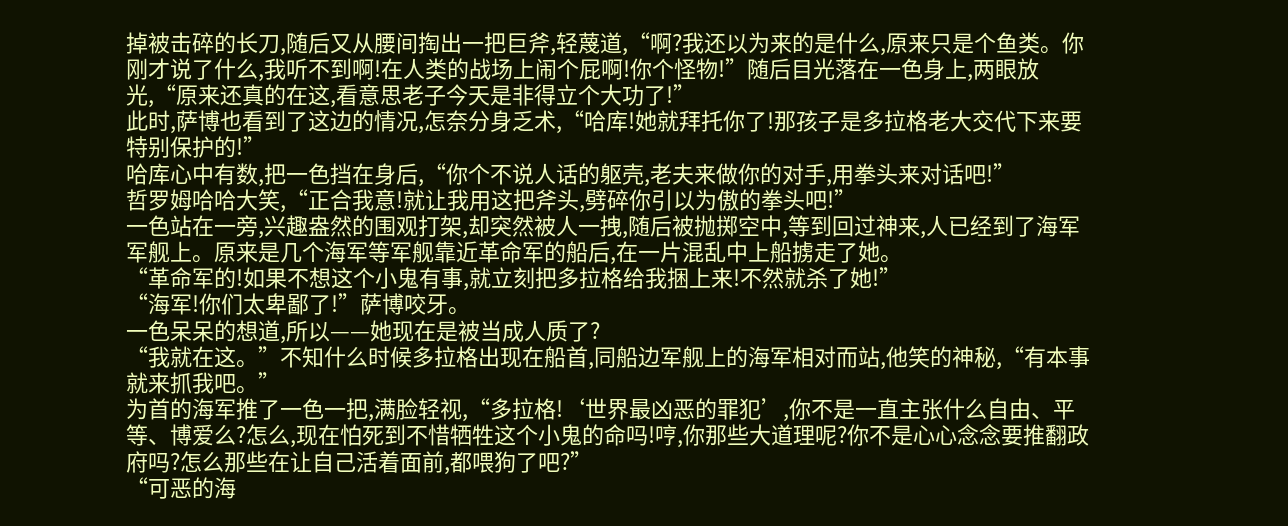掉被击碎的长刀,随后又从腰间掏出一把巨斧,轻蔑道,“啊?我还以为来的是什么,原来只是个鱼类。你刚才说了什么,我听不到啊!在人类的战场上闹个屁啊!你个怪物!”随后目光落在一色身上,两眼放光,“原来还真的在这,看意思老子今天是非得立个大功了!”
此时,萨博也看到了这边的情况,怎奈分身乏术,“哈库!她就拜托你了!那孩子是多拉格老大交代下来要特别保护的!”
哈库心中有数,把一色挡在身后,“你个不说人话的躯壳,老夫来做你的对手,用拳头来对话吧!”
哲罗姆哈哈大笑,“正合我意!就让我用这把斧头,劈碎你引以为傲的拳头吧!”
一色站在一旁,兴趣盎然的围观打架,却突然被人一拽,随后被抛掷空中,等到回过神来,人已经到了海军军舰上。原来是几个海军等军舰靠近革命军的船后,在一片混乱中上船掳走了她。
“革命军的!如果不想这个小鬼有事,就立刻把多拉格给我捆上来!不然就杀了她!”
“海军!你们太卑鄙了!”萨博咬牙。
一色呆呆的想道,所以——她现在是被当成人质了?
“我就在这。”不知什么时候多拉格出现在船首,同船边军舰上的海军相对而站,他笑的神秘,“有本事就来抓我吧。”
为首的海军推了一色一把,满脸轻视,“多拉格!‘世界最凶恶的罪犯’,你不是一直主张什么自由、平等、博爱么?怎么,现在怕死到不惜牺牲这个小鬼的命吗!哼,你那些大道理呢?你不是心心念念要推翻政府吗?怎么那些在让自己活着面前,都喂狗了吧?”
“可恶的海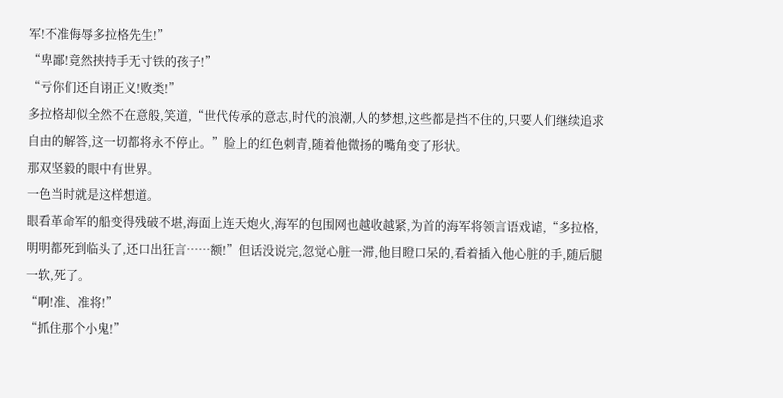军!不准侮辱多拉格先生!”
“卑鄙!竟然挟持手无寸铁的孩子!”
“亏你们还自诩正义!败类!”
多拉格却似全然不在意般,笑道,“世代传承的意志,时代的浪潮,人的梦想,这些都是挡不住的,只要人们继续追求自由的解答,这一切都将永不停止。”脸上的红色刺青,随着他微扬的嘴角变了形状。
那双坚毅的眼中有世界。
一色当时就是这样想道。
眼看革命军的船变得残破不堪,海面上连天炮火,海军的包围网也越收越紧,为首的海军将领言语戏谑,“多拉格,明明都死到临头了,还口出狂言……额!”但话没说完,忽觉心脏一滞,他目瞪口呆的,看着插入他心脏的手,随后腿一软,死了。
“啊!准、准将!”
“抓住那个小鬼!”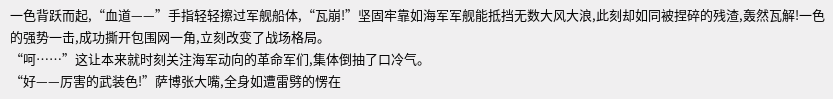一色背跃而起,“血道——”手指轻轻擦过军舰船体,“瓦崩!”坚固牢靠如海军军舰能抵挡无数大风大浪,此刻却如同被捏碎的残渣,轰然瓦解!一色的强势一击,成功撕开包围网一角,立刻改变了战场格局。
“呵……”这让本来就时刻关注海军动向的革命军们,集体倒抽了口冷气。
“好——厉害的武装色!”萨博张大嘴,全身如遭雷劈的愣在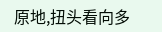原地,扭头看向多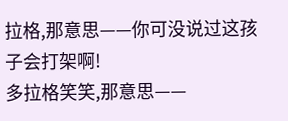拉格,那意思——你可没说过这孩子会打架啊!
多拉格笑笑,那意思——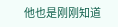他也是刚刚知道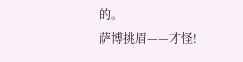的。
萨博挑眉——才怪!